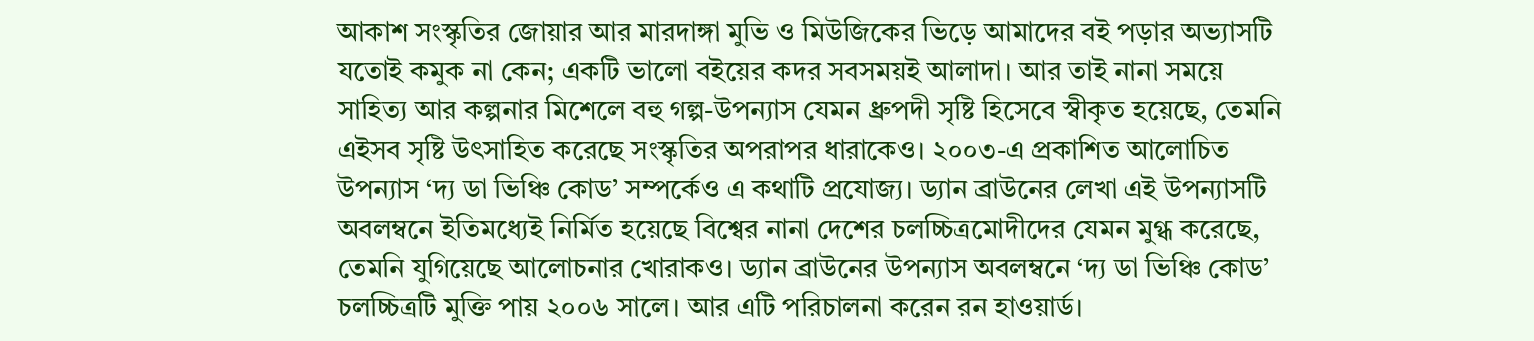আকাশ সংস্কৃতির জোয়ার আর মারদাঙ্গা মুভি ও মিউজিকের ভিড়ে আমাদের বই পড়ার অভ্যাসটি যতোই কমুক না কেন; একটি ভালো বইয়ের কদর সবসময়ই আলাদা। আর তাই নানা সময়ে সাহিত্য আর কল্পনার মিশেলে বহু গল্প-উপন্যাস যেমন ধ্রুপদী সৃষ্টি হিসেবে স্বীকৃত হয়েছে, তেমনি এইসব সৃষ্টি উৎসাহিত করেছে সংস্কৃতির অপরাপর ধারাকেও। ২০০৩-এ প্রকাশিত আলোচিত উপন্যাস ‘দ্য ডা ভিঞ্চি কোড’ সম্পর্কেও এ কথাটি প্রযোজ্য। ড্যান ব্রাউনের লেখা এই উপন্যাসটি অবলম্বনে ইতিমধ্যেই নির্মিত হয়েছে বিশ্বের নানা দেশের চলচ্চিত্রমোদীদের যেমন মুগ্ধ করেছে, তেমনি যুগিয়েছে আলোচনার খোরাকও। ড্যান ব্রাউনের উপন্যাস অবলম্বনে ‘দ্য ডা ভিঞ্চি কোড’ চলচ্চিত্রটি মুক্তি পায় ২০০৬ সালে। আর এটি পরিচালনা করেন রন হাওয়ার্ড।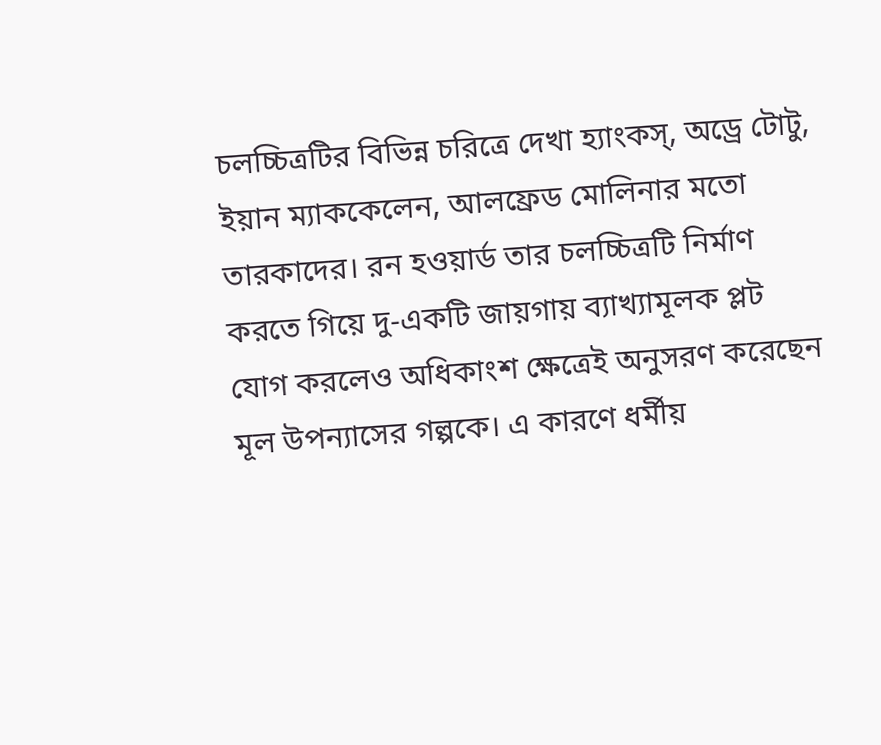চলচ্চিত্রটির বিভিন্ন চরিত্রে দেখা হ্যাংকস্, অড্রে টোটু, ইয়ান ম্যাককেলেন, আলফ্রেড মোলিনার মতো তারকাদের। রন হওয়ার্ড তার চলচ্চিত্রটি নির্মাণ করতে গিয়ে দু-একটি জায়গায় ব্যাখ্যামূলক প্লট যোগ করলেও অধিকাংশ ক্ষেত্রেই অনুসরণ করেছেন মূল উপন্যাসের গল্পকে। এ কারণে ধর্মীয়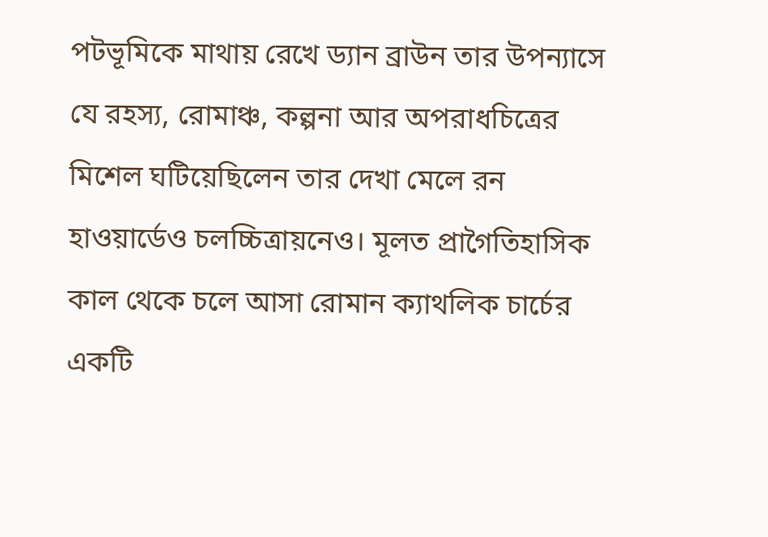পটভূমিকে মাথায় রেখে ড্যান ব্রাউন তার উপন্যাসে যে রহস্য, রোমাঞ্চ, কল্পনা আর অপরাধচিত্রের মিশেল ঘটিয়েছিলেন তার দেখা মেলে রন হাওয়ার্ডেও চলচ্চিত্রায়নেও। মূলত প্রাগৈতিহাসিক কাল থেকে চলে আসা রোমান ক্যাথলিক চার্চের একটি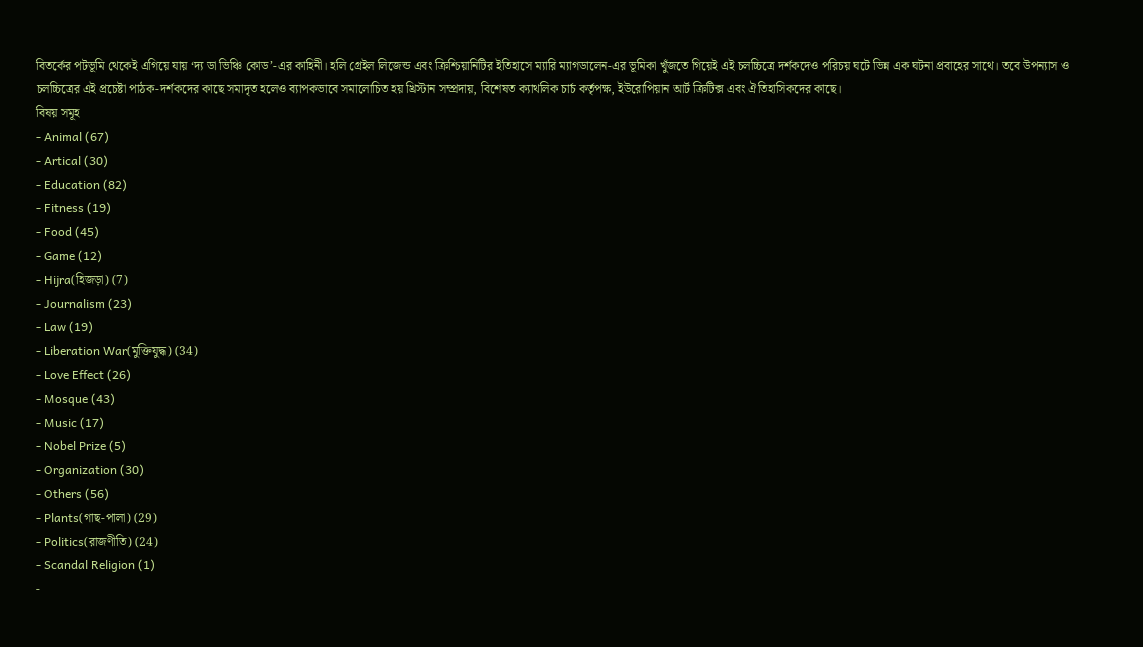বিতর্কের পটভূমি থেকেই এগিয়ে যায় ‘দ্য ডা ভিঞ্চি কোড’-এর কাহিনী। হলি গ্রেইল লিজেন্ড এবং ক্রিশ্চিয়ানিটির ইতিহাসে ম্যারি ম্যাগডালেন-এর ভূমিকা খুঁজতে গিয়েই এই চলচ্চিত্রে দর্শকদেও পরিচয় ঘটে ভিন্ন এক ঘটনা প্রবাহের সাথে। তবে উপন্যাস ও চলচ্চিত্রের এই প্রচেষ্টা পাঠক-দর্শকদের কাছে সমাদৃত হলেও ব্যাপকভাবে সমালোচিত হয় খ্রিস্টান সম্প্রদায়, বিশেষত ক্যাথলিক চার্চ কর্তৃপক্ষ, ইউরোপিয়ান আর্ট ক্রিটিক্স এবং ঐতিহাসিকদের কাছে।
বিষয় সমূহ
- Animal (67)
- Artical (30)
- Education (82)
- Fitness (19)
- Food (45)
- Game (12)
- Hijra(হিজড়া) (7)
- Journalism (23)
- Law (19)
- Liberation War(মুক্তিযুদ্ধ) (34)
- Love Effect (26)
- Mosque (43)
- Music (17)
- Nobel Prize (5)
- Organization (30)
- Others (56)
- Plants(গাছ-পালা) (29)
- Politics(রাজণীতি) (24)
- Scandal Religion (1)
-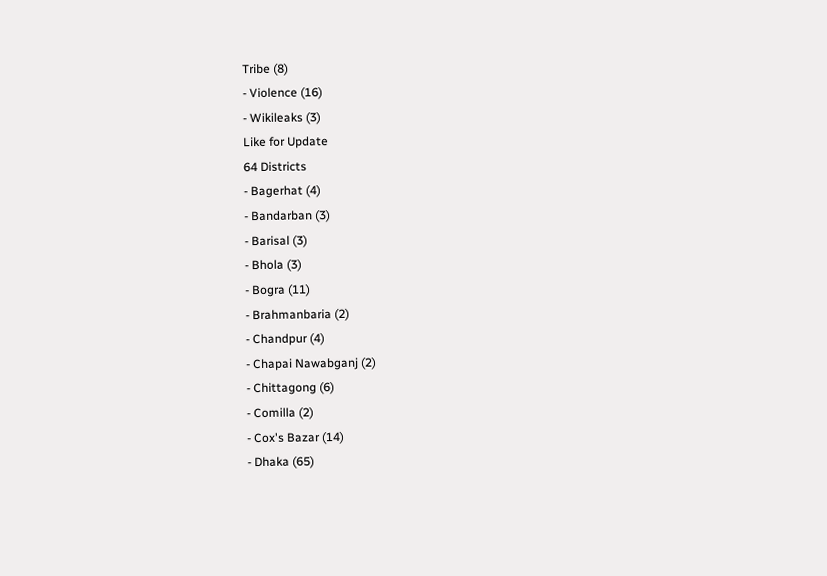Tribe (8)
- Violence (16)
- Wikileaks (3)
Like for Update
64 Districts
- Bagerhat (4)
- Bandarban (3)
- Barisal (3)
- Bhola (3)
- Bogra (11)
- Brahmanbaria (2)
- Chandpur (4)
- Chapai Nawabganj (2)
- Chittagong (6)
- Comilla (2)
- Cox's Bazar (14)
- Dhaka (65)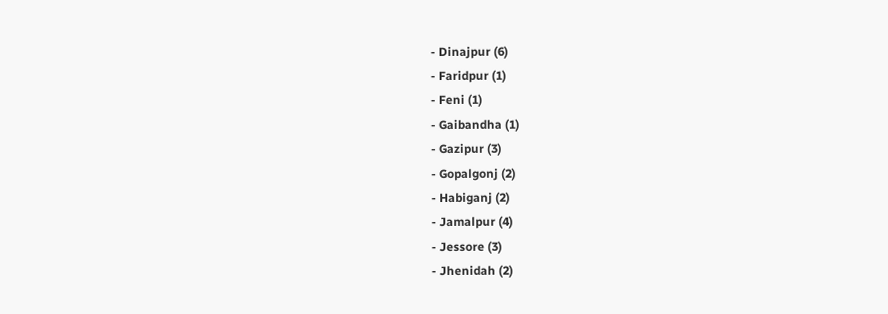- Dinajpur (6)
- Faridpur (1)
- Feni (1)
- Gaibandha (1)
- Gazipur (3)
- Gopalgonj (2)
- Habiganj (2)
- Jamalpur (4)
- Jessore (3)
- Jhenidah (2)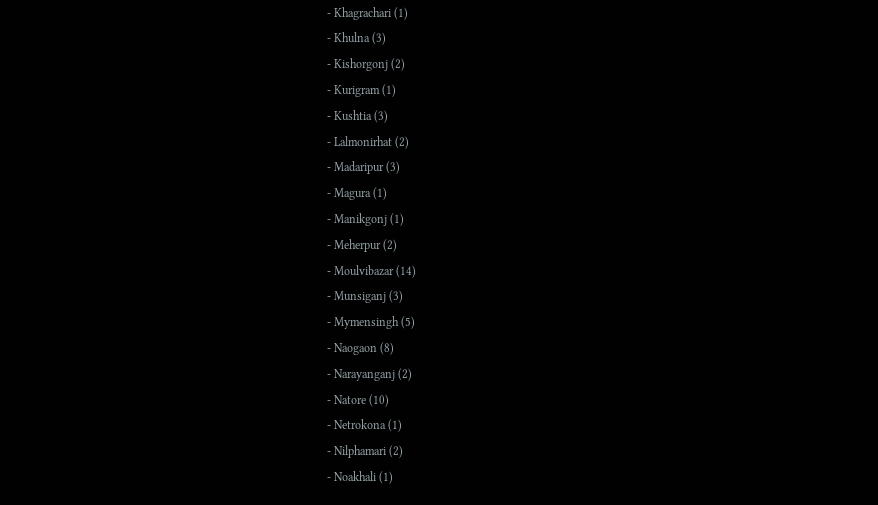- Khagrachari (1)
- Khulna (3)
- Kishorgonj (2)
- Kurigram (1)
- Kushtia (3)
- Lalmonirhat (2)
- Madaripur (3)
- Magura (1)
- Manikgonj (1)
- Meherpur (2)
- Moulvibazar (14)
- Munsiganj (3)
- Mymensingh (5)
- Naogaon (8)
- Narayanganj (2)
- Natore (10)
- Netrokona (1)
- Nilphamari (2)
- Noakhali (1)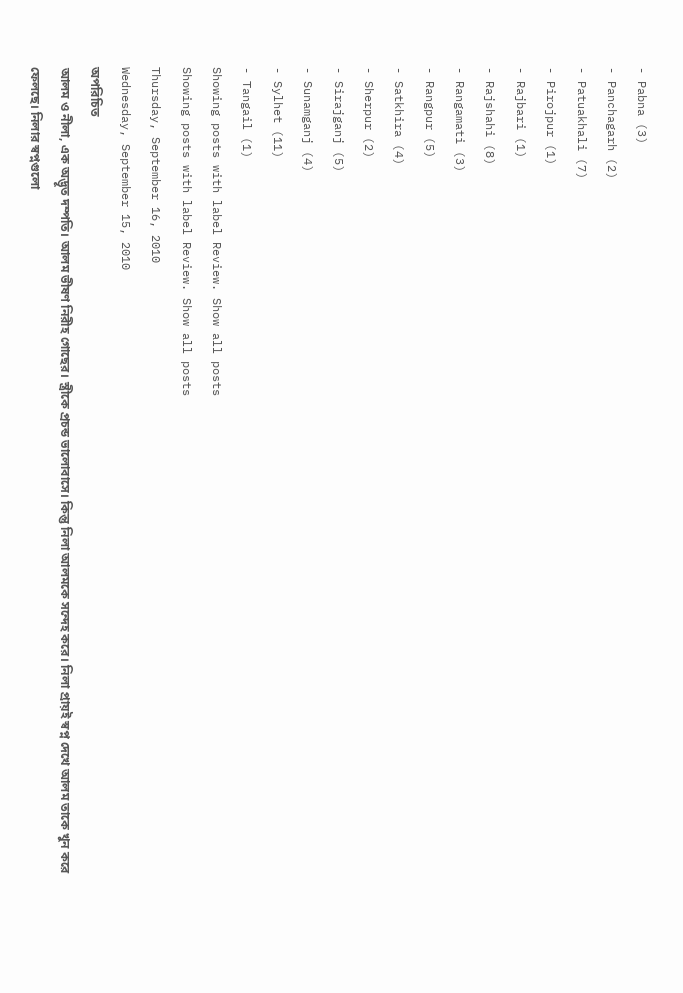- Pabna (3)
- Panchagarh (2)
- Patuakhali (7)
- Pirojpur (1)
- Rajbari (1)
- Rajshahi (8)
- Rangamati (3)
- Rangpur (5)
- Satkhira (4)
- Sherpur (2)
- Sirajganj (5)
- Sunamganj (4)
- Sylhet (11)
- Tangail (1)
Showing posts with label Review. Show all posts
Showing posts with label Review. Show all posts
Thursday, September 16, 2010
Wednesday, September 15, 2010
অপরিচিত
আলম ও নীলা, এক অদ্ভূত দম্পতি। আলম ভীষণ নিরীহ গোছের। স্ত্রীকে প্রচন্ড ভালোবাসে। কিন্তু নিলা আলমকে সন্দেহ করে। নিলা প্রায়ই স্বপ্ন দেখে আলম তাকে খুন করে ফেলছে। নিলার স্বপ্নগুলো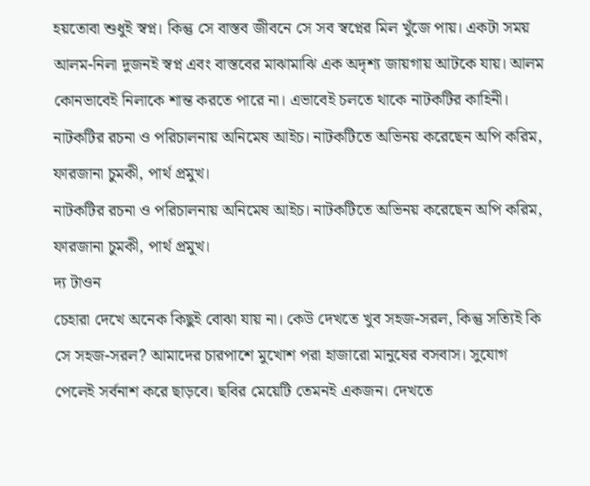হয়তোবা শুধুই স্বপ্ন। কিন্তু সে বাস্তব জীবনে সে সব স্বপ্নের মিল খুঁজে পায়। একটা সময় আলম-নিলা দুজনই স্বপ্ন এবং বাস্তবের মাঝামাঝি এক অদৃশ্য জায়গায় আটকে যায়। আলম কোনভাবেই নিলাকে শান্ত করতে পারে না। এভাবেই চলতে থাকে নাটকটির কাহিনী।
নাটকটির রচনা ও পরিচালনায় অনিমেষ আইচ। নাটকটিতে অভিনয় করেছেন অপি করিম, ফারজানা চুমকী, পার্থ প্রমুখ।
নাটকটির রচনা ও পরিচালনায় অনিমেষ আইচ। নাটকটিতে অভিনয় করেছেন অপি করিম, ফারজানা চুমকী, পার্থ প্রমুখ।
দ্য টাওন
চেহারা দেখে অনেক কিছুই বোঝা যায় না। কেউ দেখতে খুব সহজ-সরল, কিন্তু সত্যিই কি সে সহজ-সরল? আমাদের চারপাশে মুখোশ পরা হাজারো মানুষের বসবাস। সুযোগ পেলেই সর্বনাশ করে ছাড়বে। ছবির মেয়েটি তেমনই একজন। দেখতে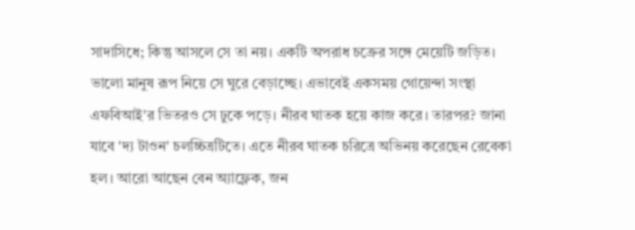সাদাসিধে; কিন্তু আসলে সে তা নয়। একটি অপরাধ চক্রের সঙ্গে মেয়েটি জড়িত। ভালো মানুষ রূপ নিয়ে সে ঘুরে বেড়াচ্ছে। এভাবেই একসময় গোয়েন্দা সংস্থা এফবিআই'র ভিতরও সে ঢুকে পড়ে। নীরব ঘাতক হয়ে কাজ করে। তারপর? জানা যাবে 'দ্য টাওন' চলচ্চিত্রটিতে। এতে নীরব ঘাতক চরিত্রে অভিনয় করেছেন রেবেকা হল। আরো আছেন বেন অ্যাফ্লেক, জন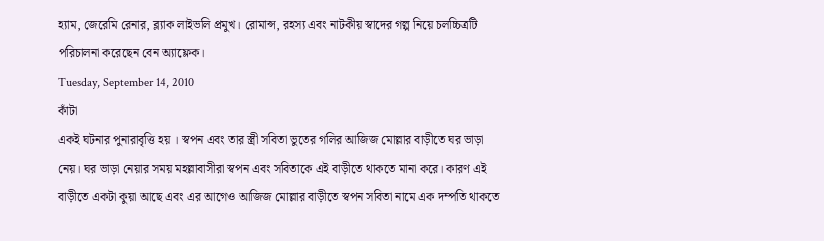হ্যাম, জেরেমি রেনার, ব্ল্যাক লাইভলি প্রমুখ। রোমান্স, রহস্য এবং নাটকীয় স্বাদের গল্প নিয়ে চলচ্চিত্রটি পরিচালনা করেছেন বেন অ্যাফ্লেক।
Tuesday, September 14, 2010
কাঁটা
একই ঘটনার পুনারাবৃত্তি হয় । স্বপন এবং তার স্ত্রী সবিতা ভুতের গলির আজিজ মোল্লার বাড়ীতে ঘর ভাড়া নেয়। ঘর ভাড়া নেয়ার সময় মহল্লাবাসীরা স্বপন এবং সবিতাকে এই বাড়ীতে থাকতে মানা করে। কারণ এই বাড়ীতে একটা কুয়া আছে এবং এর আগেও আজিজ মোল্লার বাড়ীতে স্বপন সবিতা নামে এক দম্পতি থাকতে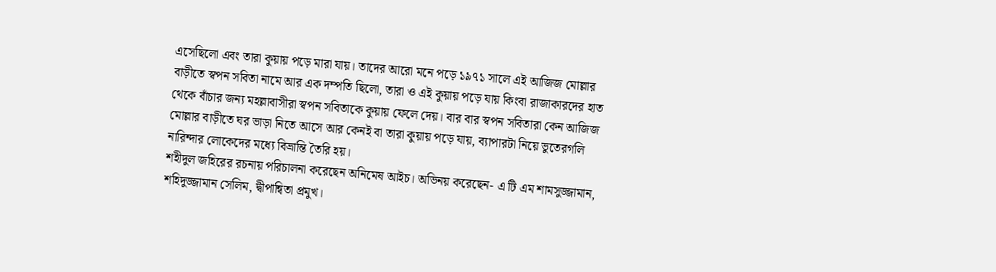এসেছিলো এবং তারা কুয়ায় পড়ে মারা যায়। তাদের আরো মনে পড়ে ১৯৭১ সালে এই আজিজ মোল্লার বাড়ীতে স্বপন সবিতা নামে আর এক দম্পতি ছিলো, তারা ও এই কুয়ায় পড়ে যায় কিংবা রাজাকারদের হাত থেকে বাঁচার জন্য মহল্লাবাসীরা স্বপন সবিতাকে কুয়ায় ফেলে দেয়। বার বার স্বপন সবিতারা কেন আজিজ মোল্লার বাড়ীতে ঘর ভাড়া নিতে আসে আর কেনই বা তারা কুয়ায় পড়ে যায়, ব্যাপারটা নিয়ে ভুতেরগলি নারিন্দার লোকেদের মধ্যে বিভ্রান্তি তৈরি হয়।
শহীদুল জহিরের রচনায় পরিচালনা করেছেন অনিমেষ আইচ। অভিনয় করেছেন- এ টি এম শামসুজ্জামান, শহিদুজ্জামান সেলিম, দ্বীপান্বিতা প্রমুখ।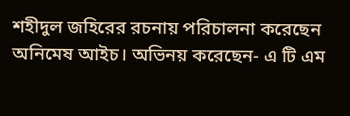শহীদুল জহিরের রচনায় পরিচালনা করেছেন অনিমেষ আইচ। অভিনয় করেছেন- এ টি এম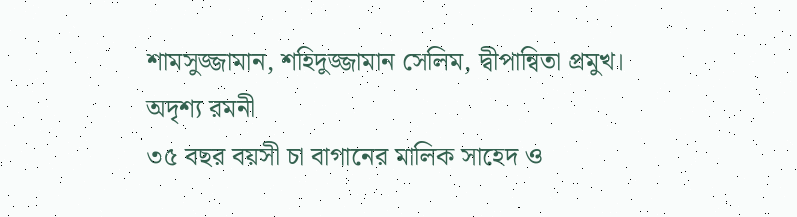শামসুজ্জামান, শহিদুজ্জামান সেলিম, দ্বীপান্বিতা প্রমুখ।
অদৃশ্য রমনী
৩৫ বছর বয়সী চা বাগানের মালিক সাহেদ ও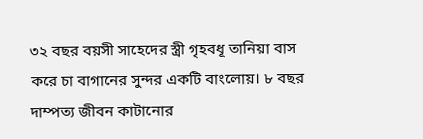৩২ বছর বয়সী সাহেদের স্ত্রী গৃহবধূ তানিয়া বাস করে চা বাগানের সুন্দর একটি বাংলোয়। ৮ বছর দাম্পত্য জীবন কাটানোর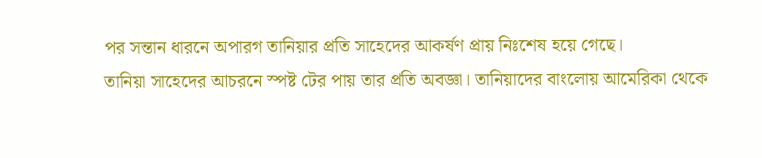পর সন্তান ধারনে অপারগ তানিয়ার প্রতি সাহেদের আকর্ষণ প্রায় নিঃশেষ হয়ে গেছে।
তানিয়া সাহেদের আচরনে স্পষ্ট টের পায় তার প্রতি অবজ্ঞা। তানিয়াদের বাংলোয় আমেরিকা থেকে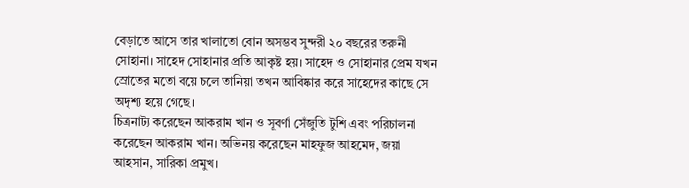বেড়াতে আসে তার খালাতো বোন অসম্ভব সুন্দরী ২০ বছরের তরুনী সোহানা। সাহেদ সোহানার প্রতি আকৃষ্ট হয়। সাহেদ ও সোহানার প্রেম যখন স্রোতের মতো বয়ে চলে তানিয়া তখন আবিষ্কার করে সাহেদের কাছে সে অদৃশ্য হয়ে গেছে।
চিত্রনাট্য করেছেন আকরাম খান ও সূবর্ণা সেঁজুতি টুশি এবং পরিচালনা করেছেন আকরাম খান। অভিনয় করেছেন মাহফুজ আহমেদ, জয়া আহসান, সারিকা প্রমুখ।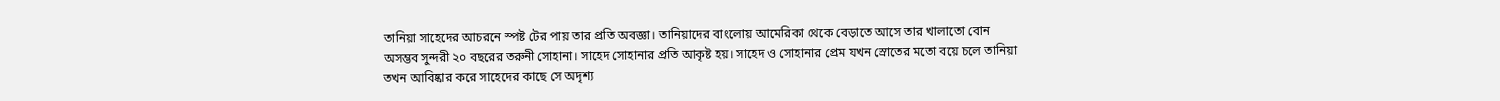তানিয়া সাহেদের আচরনে স্পষ্ট টের পায় তার প্রতি অবজ্ঞা। তানিয়াদের বাংলোয় আমেরিকা থেকে বেড়াতে আসে তার খালাতো বোন অসম্ভব সুন্দরী ২০ বছরের তরুনী সোহানা। সাহেদ সোহানার প্রতি আকৃষ্ট হয়। সাহেদ ও সোহানার প্রেম যখন স্রোতের মতো বয়ে চলে তানিয়া তখন আবিষ্কার করে সাহেদের কাছে সে অদৃশ্য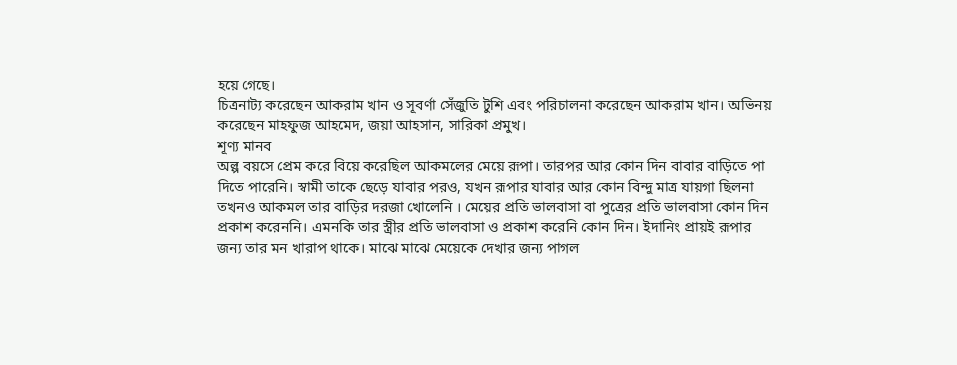হয়ে গেছে।
চিত্রনাট্য করেছেন আকরাম খান ও সূবর্ণা সেঁজুতি টুশি এবং পরিচালনা করেছেন আকরাম খান। অভিনয় করেছেন মাহফুজ আহমেদ, জয়া আহসান, সারিকা প্রমুখ।
শূণ্য মানব
অল্প বয়সে প্রেম করে বিয়ে করেছিল আকমলের মেয়ে রূপা। তারপর আর কোন দিন বাবার বাড়িতে পা দিতে পারেনি। স্বামী তাকে ছেড়ে যাবার পরও, যখন রূপার যাবার আর কোন বিন্দু মাত্র যায়গা ছিলনা তখনও আকমল তার বাড়ির দরজা খোলেনি । মেয়ের প্রতি ভালবাসা বা পুত্রের প্রতি ভালবাসা কোন দিন প্রকাশ করেননি। এমনকি তার স্ত্রীর প্রতি ভালবাসা ও প্রকাশ করেনি কোন দিন। ইদানিং প্রায়ই রূপার জন্য তার মন খারাপ থাকে। মাঝে মাঝে মেয়েকে দেখার জন্য পাগল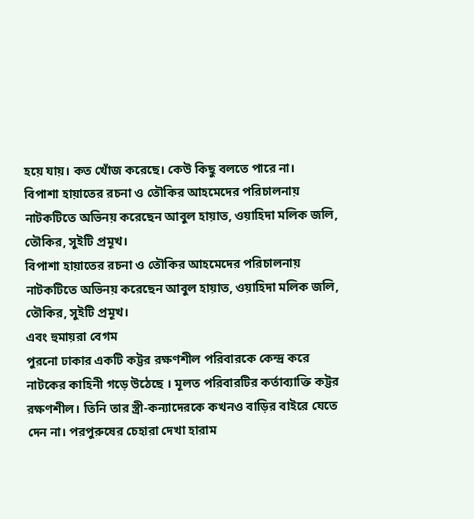হয়ে যায়। কত খোঁজ করেছে। কেউ কিছু বলতে পারে না।
বিপাশা হায়াতের রচনা ও তৌকির আহমেদের পরিচালনায় নাটকটিতে অভিনয় করেছেন আবুল হায়াত, ওয়াহিদা মলিক জলি, তৌকির, সুইটি প্রমূখ।
বিপাশা হায়াতের রচনা ও তৌকির আহমেদের পরিচালনায় নাটকটিতে অভিনয় করেছেন আবুল হায়াত, ওয়াহিদা মলিক জলি, তৌকির, সুইটি প্রমূখ।
এবং হুমায়রা বেগম
পুরনো ঢাকার একটি কট্টর রক্ষণশীল পরিবারকে কেন্দ্র করে নাটকের কাহিনী গড়ে উঠেছে । মূলত পরিবারটির কর্তাব্যাক্তি কট্টর রক্ষণশীল। তিনি তার স্ত্রী-কন্যাদেরকে কখনও বাড়ির বাইরে যেতে দেন না। পরপুরুষের চেহারা দেখা হারাম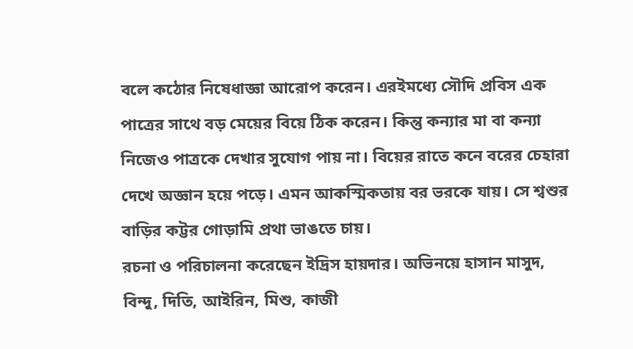বলে কঠোর নিষেধাজ্ঞা আরোপ করেন। এরইমধ্যে সৌদি প্রবিস এক পাত্রের সাথে বড় মেয়ের বিয়ে ঠিক করেন। কিন্তু কন্যার মা বা কন্যা নিজেও পাত্রকে দেখার সুযোগ পায় না। বিয়ের রাতে কনে বরের চেহারা দেখে অজ্ঞান হয়ে পড়ে। এমন আকস্মিকতায় বর ভরকে যায়। সে শ্বশুর বাড়ির কট্টর গোড়ামি প্রথা ভাঙতে চায়।
রচনা ও পরিচালনা করেছেন ইদ্রিস হায়দার। অভিনয়ে হাসান মাসুদ, বিন্দু, দিতি, আইরিন, মিশু, কাজী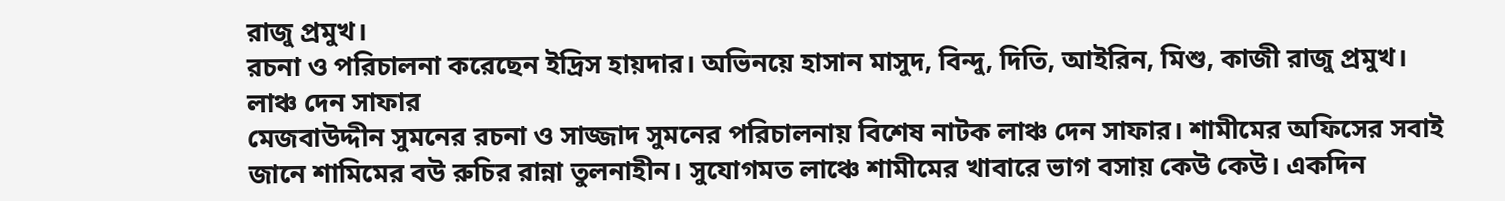রাজু প্রমুখ।
রচনা ও পরিচালনা করেছেন ইদ্রিস হায়দার। অভিনয়ে হাসান মাসুদ, বিন্দু, দিতি, আইরিন, মিশু, কাজী রাজু প্রমুখ।
লাঞ্চ দেন সাফার
মেজবাউদ্দীন সুমনের রচনা ও সাজ্জাদ সুমনের পরিচালনায় বিশেষ নাটক লাঞ্চ দেন সাফার। শামীমের অফিসের সবাই জানে শামিমের বউ রুচির রান্না তুলনাহীন। সুযোগমত লাঞ্চে শামীমের খাবারে ভাগ বসায় কেউ কেউ। একদিন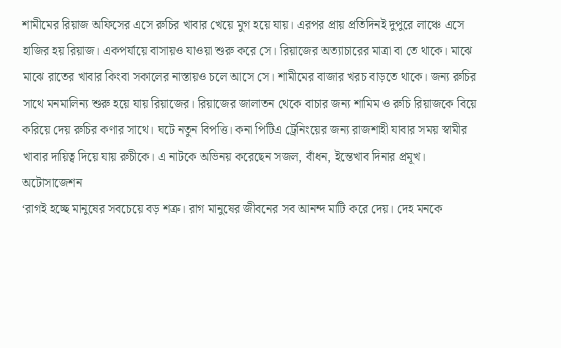শামীমের রিয়াজ অফিসের এসে রুচির খাবার খেয়ে মুগ হয়ে যায়। এরপর প্রায় প্রতিদিনই দুপুরে লাঞ্চে এসে হাজির হয় রিয়াজ। একপর্যায়ে বাসায়ও যাওয়া শুরু করে সে। রিয়াজের অত্যাচারের মাত্রা বা তে থাকে। মাঝে মাঝে রাতের খাবার কিংবা সকালের নাস্তায়ও চলে আসে সে। শামীমের বাজার খরচ বাড়তে থাকে। জন্য রুচির সাথে মনমালিন্য শুরু হয়ে যায় রিয়াজের। রিয়াজের জালাতন থেকে বাচার জন্য শামিম ও রুচি রিয়াজকে বিয়ে করিয়ে দেয় রুচির কণার সাথে। ঘটে নতুন বিপত্তি। কনা পিটিএ ট্রেনিংয়ের জন্য রাজশাহী যাবার সময় স্বামীর খাবার দায়িত্ব দিয়ে যায় রুচীকে। এ নাটকে অভিনয় করেছেন সজল, বাঁধন, ইন্তেখাব দিনার প্রমূখ।
অটোসাজেশন
‘রাগই হচ্ছে মানুষের সবচেয়ে বড় শত্রু। রাগ মানুষের জীবনের সব আনন্দ মাটি করে দেয়। দেহ মনকে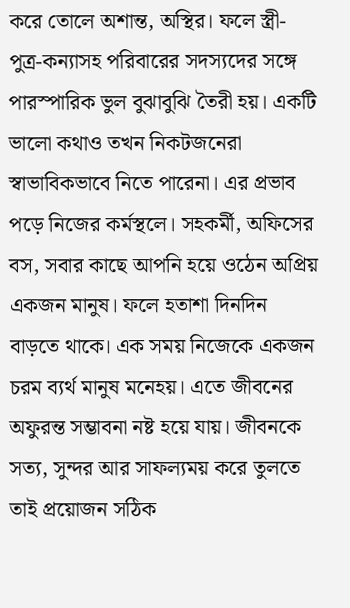করে তোলে অশান্ত, অস্থির। ফলে স্ত্রী-পুত্র-কন্যাসহ পরিবারের সদস্যদের সঙ্গে পারস্পারিক ভুল বুঝাবুঝি তৈরী হয়। একটি ভালো কথাও তখন নিকটজনেরা স্বাভাবিকভাবে নিতে পারেনা। এর প্রভাব পড়ে নিজের কর্মস্থলে। সহকর্মী, অফিসের বস, সবার কাছে আপনি হয়ে ওঠেন অপ্রিয় একজন মানুষ। ফলে হতাশা দিনদিন বাড়তে থাকে। এক সময় নিজেকে একজন চরম ব্যর্থ মানুষ মনেহয়। এতে জীবনের অফুরন্ত সম্ভাবনা নষ্ট হয়ে যায়। জীবনকে সত্য, সুন্দর আর সাফল্যময় করে তুলতে তাই প্রয়োজন সঠিক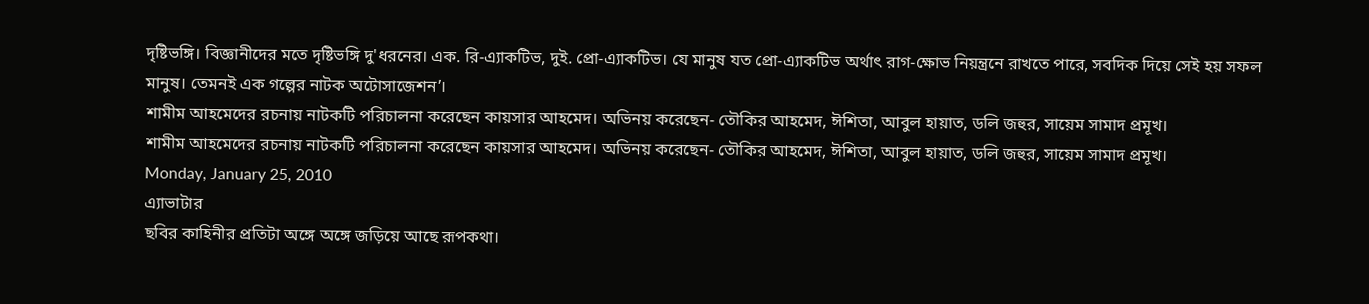দৃষ্টিভঙ্গি। বিজ্ঞানীদের মতে দৃষ্টিভঙ্গি দু'ধরনের। এক. রি-এ্যাকটিভ, দুই. প্রো-এ্যাকটিভ। যে মানুষ যত প্রো-এ্যাকটিভ অর্থাৎ রাগ-ক্ষোভ নিয়ন্ত্রনে রাখতে পারে, সবদিক দিয়ে সেই হয় সফল মানুষ। তেমনই এক গল্পের নাটক অটোসাজেশন’।
শামীম আহমেদের রচনায় নাটকটি পরিচালনা করেছেন কায়সার আহমেদ। অভিনয় করেছেন- তৌকির আহমেদ, ঈশিতা, আবুল হায়াত, ডলি জহুর, সায়েম সামাদ প্রমূখ।
শামীম আহমেদের রচনায় নাটকটি পরিচালনা করেছেন কায়সার আহমেদ। অভিনয় করেছেন- তৌকির আহমেদ, ঈশিতা, আবুল হায়াত, ডলি জহুর, সায়েম সামাদ প্রমূখ।
Monday, January 25, 2010
এ্যাভাটার
ছবির কাহিনীর প্রতিটা অঙ্গে অঙ্গে জড়িয়ে আছে রূপকথা।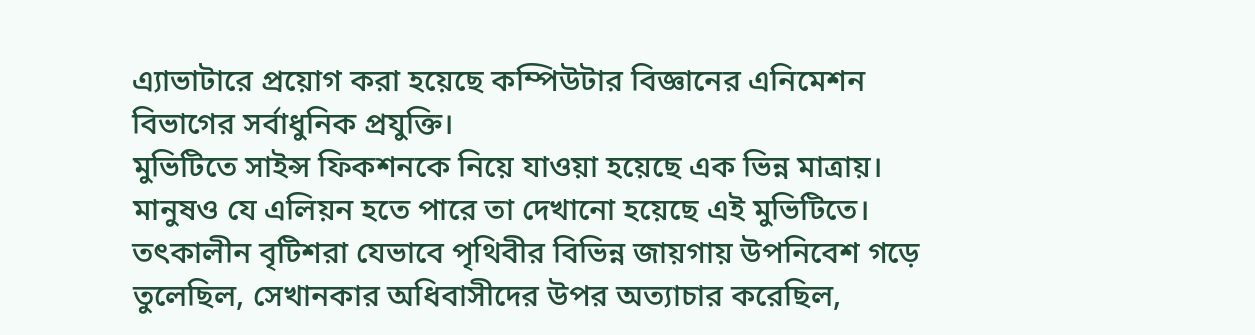এ্যাভাটারে প্রয়োগ করা হয়েছে কম্পিউটার বিজ্ঞানের এনিমেশন বিভাগের সর্বাধুনিক প্রযুক্তি।
মুভিটিতে সাইন্স ফিকশনকে নিয়ে যাওয়া হয়েছে এক ভিন্ন মাত্রায়। মানুষও যে এলিয়ন হতে পারে তা দেখানো হয়েছে এই মুভিটিতে।
তৎকালীন বৃটিশরা যেভাবে পৃথিবীর বিভিন্ন জায়গায় উপনিবেশ গড়ে তুলেছিল, সেখানকার অধিবাসীদের উপর অত্যাচার করেছিল,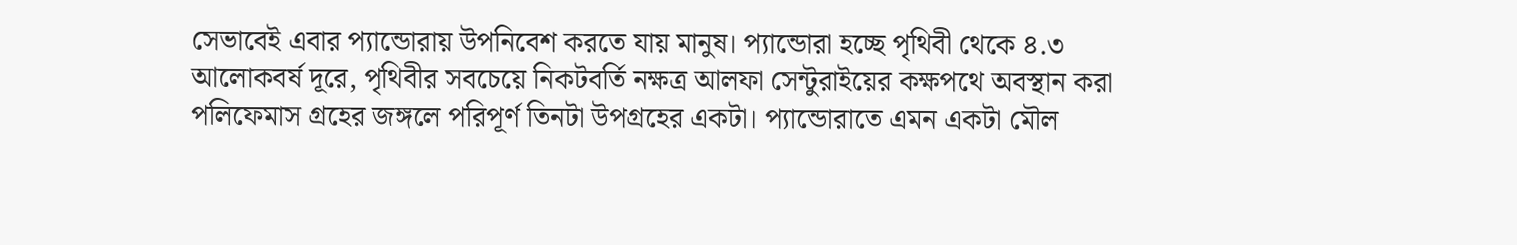সেভাবেই এবার প্যান্ডোরায় উপনিবেশ করতে যায় মানুষ। প্যান্ডোরা হচ্ছে পৃথিবী থেকে ৪.৩ আলোকবর্ষ দূরে, পৃথিবীর সবচেয়ে নিকটবর্তি নক্ষত্র আলফা সেন্টুরাইয়ের কক্ষপথে অবস্থান করা পলিফেমাস গ্রহের জঙ্গলে পরিপূর্ণ তিনটা উপগ্রহের একটা। প্যান্ডোরাতে এমন একটা মৌল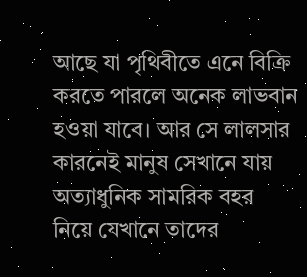আছে যা পৃথিবীতে এনে বিক্রি করতে পারলে অনেক লাভবান হওয়া যাবে। আর সে লালসার কারনেই মানুষ সেখানে যায় অত্যাধুনিক সামরিক বহর নিয়ে যেখানে তাদের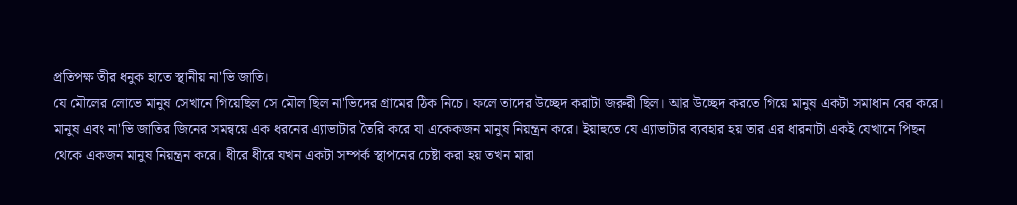প্রতিপক্ষ তীর ধনুক হাতে স্থানীয় না'ভি জাতি।
যে মৌলের লোভে মানুষ সেখানে গিয়েছিল সে মৌল ছিল না'ভিদের গ্রামের ঠিক নিচে। ফলে তাদের উচ্ছেদ করাটা জরুরী ছিল। আর উচ্ছেদ করতে গিয়ে মানুষ একটা সমাধান বের করে। মানুষ এবং না'ভি জাতির জিনের সমন্বয়ে এক ধরনের এ্যাভাটার তৈরি করে যা একেকজন মানুষ নিয়ন্ত্রন করে। ইয়াহুতে যে এ্যাভাটার ব্যবহার হয় তার এর ধারনাটা একই যেখানে পিছন থেকে একজন মানুষ নিয়ন্ত্রন করে। ধীরে ধীরে যখন একটা সম্পর্ক স্থাপনের চেষ্টা করা হয় তখন মারা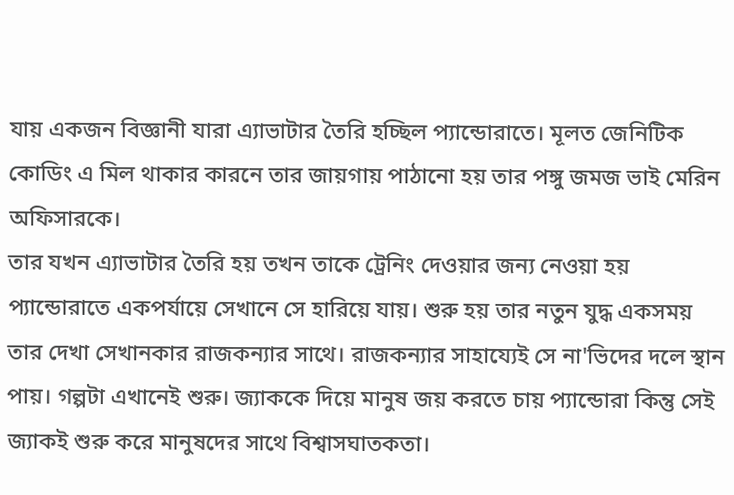যায় একজন বিজ্ঞানী যারা এ্যাভাটার তৈরি হচ্ছিল প্যান্ডোরাতে। মূলত জেনিটিক কোডিং এ মিল থাকার কারনে তার জায়গায় পাঠানো হয় তার পঙ্গু জমজ ভাই মেরিন অফিসারকে।
তার যখন এ্যাভাটার তৈরি হয় তখন তাকে ট্রেনিং দেওয়ার জন্য নেওয়া হয় প্যান্ডোরাতে একপর্যায়ে সেখানে সে হারিয়ে যায়। শুরু হয় তার নতুন যুদ্ধ একসময় তার দেখা সেখানকার রাজকন্যার সাথে। রাজকন্যার সাহায্যেই সে না'ভিদের দলে স্থান পায়। গল্পটা এখানেই শুরু। জ্যাককে দিয়ে মানুষ জয় করতে চায় প্যান্ডোরা কিন্তু সেই জ্যাকই শুরু করে মানুষদের সাথে বিশ্বাসঘাতকতা।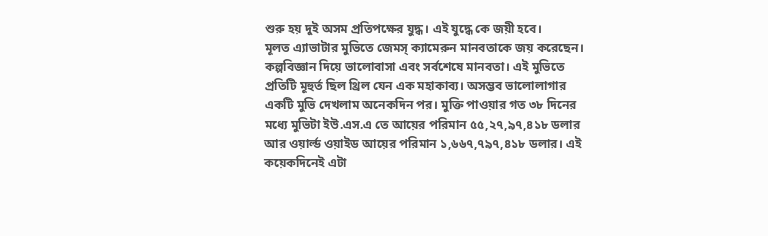শুরু হয় দুই অসম প্রতিপক্ষের যুদ্ধ। এই যুদ্ধে কে জয়ী হবে।
মূলত এ্যাভাটার মুভিতে জেমস্ ক্যামেরুন মানবতাকে জয় করেছেন। কল্পবিজ্ঞান দিয়ে ভালোবাসা এবং সর্বশেষে মানবতা। এই মুভিতে প্রতিটি মূহুর্ত ছিল থ্রিল যেন এক মহাকাব্য। অসম্ভব ভালোলাগার একটি মুভি দেখলাম অনেকদিন পর। মুক্তি পাওয়ার গত ৩৮ দিনের মধ্যে মুভিটা ইউ.এস.এ তে আয়ের পরিমান ৫৫,২৭,৯৭,৪১৮ ডলার আর ওয়ার্ল্ড ওয়াইড আয়ের পরিমান ১,৬৬৭,৭৯৭,৪১৮ ডলার। এই কয়েকদিনেই এটা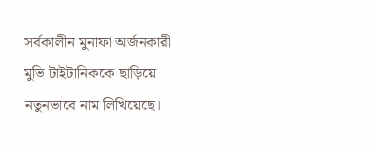সর্বকালীন মুনাফা অর্জনকারী মুভি টাইটানিককে ছাড়িয়ে নতুনভাবে নাম লিখিয়েছে।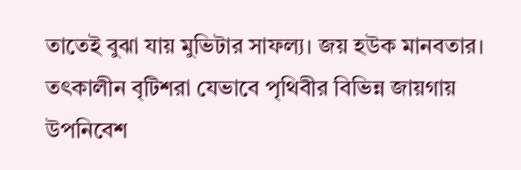তাতেই বুঝা যায় মুভিটার সাফল্য। জয় হউক মানবতার।
তৎকালীন বৃটিশরা যেভাবে পৃথিবীর বিভিন্ন জায়গায় উপনিবেশ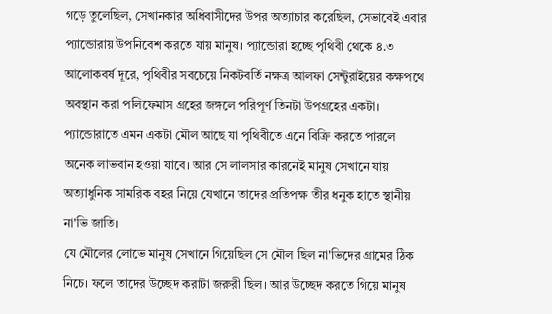গড়ে তুলেছিল, সেখানকার অধিবাসীদের উপর অত্যাচার করেছিল, সেভাবেই এবার প্যান্ডোরায় উপনিবেশ করতে যায় মানুষ। প্যান্ডোরা হচ্ছে পৃথিবী থেকে ৪.৩ আলোকবর্ষ দূরে, পৃথিবীর সবচেয়ে নিকটবর্তি নক্ষত্র আলফা সেন্টুরাইয়ের কক্ষপথে অবস্থান করা পলিফেমাস গ্রহের জঙ্গলে পরিপূর্ণ তিনটা উপগ্রহের একটা। প্যান্ডোরাতে এমন একটা মৌল আছে যা পৃথিবীতে এনে বিক্রি করতে পারলে অনেক লাভবান হওয়া যাবে। আর সে লালসার কারনেই মানুষ সেখানে যায় অত্যাধুনিক সামরিক বহর নিয়ে যেখানে তাদের প্রতিপক্ষ তীর ধনুক হাতে স্থানীয় না'ভি জাতি।
যে মৌলের লোভে মানুষ সেখানে গিয়েছিল সে মৌল ছিল না'ভিদের গ্রামের ঠিক নিচে। ফলে তাদের উচ্ছেদ করাটা জরুরী ছিল। আর উচ্ছেদ করতে গিয়ে মানুষ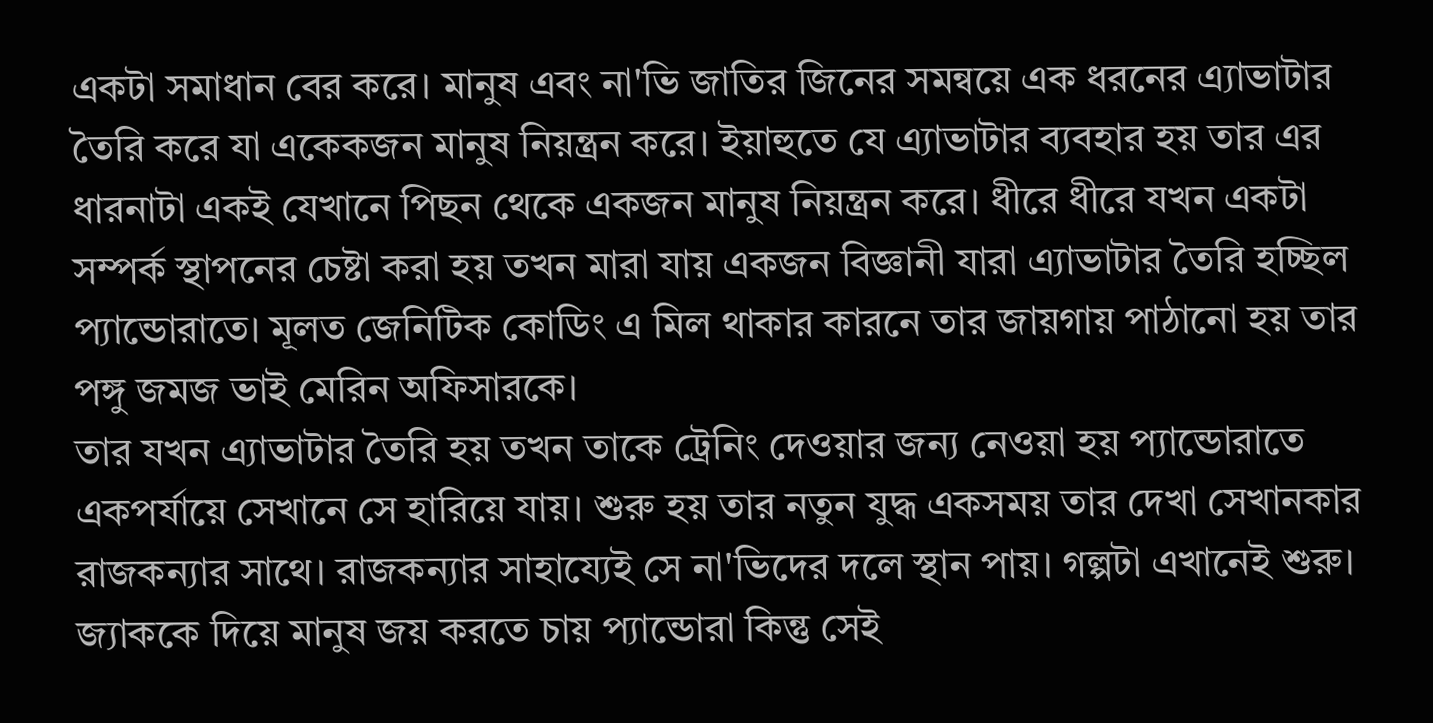একটা সমাধান বের করে। মানুষ এবং না'ভি জাতির জিনের সমন্বয়ে এক ধরনের এ্যাভাটার তৈরি করে যা একেকজন মানুষ নিয়ন্ত্রন করে। ইয়াহুতে যে এ্যাভাটার ব্যবহার হয় তার এর ধারনাটা একই যেখানে পিছন থেকে একজন মানুষ নিয়ন্ত্রন করে। ধীরে ধীরে যখন একটা সম্পর্ক স্থাপনের চেষ্টা করা হয় তখন মারা যায় একজন বিজ্ঞানী যারা এ্যাভাটার তৈরি হচ্ছিল প্যান্ডোরাতে। মূলত জেনিটিক কোডিং এ মিল থাকার কারনে তার জায়গায় পাঠানো হয় তার পঙ্গু জমজ ভাই মেরিন অফিসারকে।
তার যখন এ্যাভাটার তৈরি হয় তখন তাকে ট্রেনিং দেওয়ার জন্য নেওয়া হয় প্যান্ডোরাতে একপর্যায়ে সেখানে সে হারিয়ে যায়। শুরু হয় তার নতুন যুদ্ধ একসময় তার দেখা সেখানকার রাজকন্যার সাথে। রাজকন্যার সাহায্যেই সে না'ভিদের দলে স্থান পায়। গল্পটা এখানেই শুরু। জ্যাককে দিয়ে মানুষ জয় করতে চায় প্যান্ডোরা কিন্তু সেই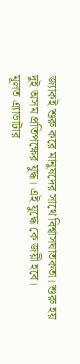জ্যাকই শুরু করে মানুষদের সাথে বিশ্বাসঘাতকতা। শুরু হয় দুই অসম প্রতিপক্ষের যুদ্ধ। এই যুদ্ধে কে জয়ী হবে।
মূলত এ্যাভাটার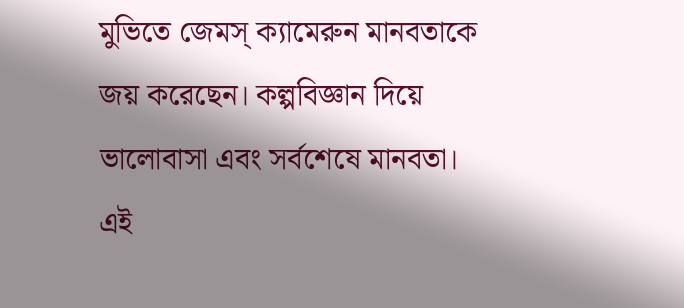মুভিতে জেমস্ ক্যামেরুন মানবতাকে জয় করেছেন। কল্পবিজ্ঞান দিয়ে ভালোবাসা এবং সর্বশেষে মানবতা। এই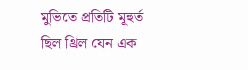মুভিতে প্রতিটি মূহুর্ত ছিল থ্রিল যেন এক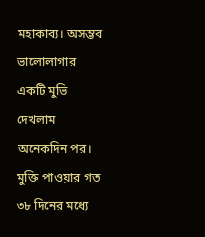মহাকাব্য। অসম্ভব ভালোলাগার একটি মুভি দেখলাম অনেকদিন পর। মুক্তি পাওয়ার গত ৩৮ দিনের মধ্যে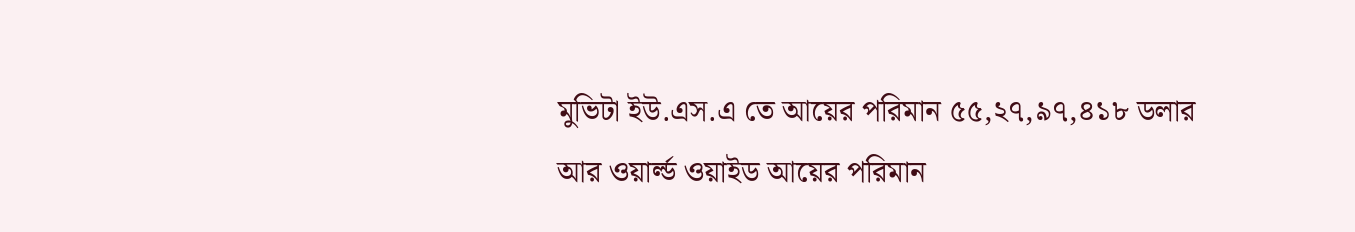মুভিটা ইউ.এস.এ তে আয়ের পরিমান ৫৫,২৭,৯৭,৪১৮ ডলার আর ওয়ার্ল্ড ওয়াইড আয়ের পরিমান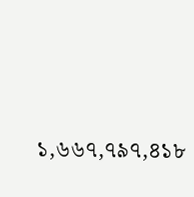১,৬৬৭,৭৯৭,৪১৮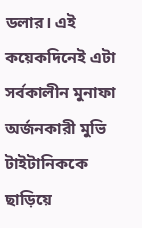ডলার। এই কয়েকদিনেই এটা সর্বকালীন মুনাফা অর্জনকারী মুভি টাইটানিককে ছাড়িয়ে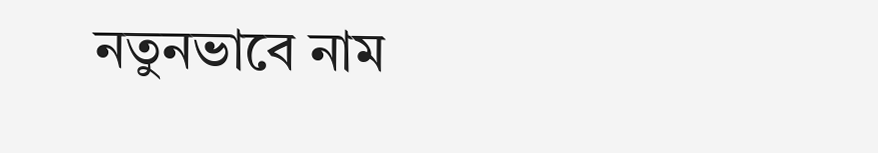নতুনভাবে নাম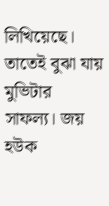লিখিয়েছে। তাতেই বুঝা যায় মুভিটার সাফল্য। জয় হউক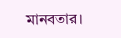মানবতার।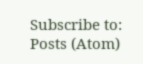Subscribe to:
Posts (Atom)